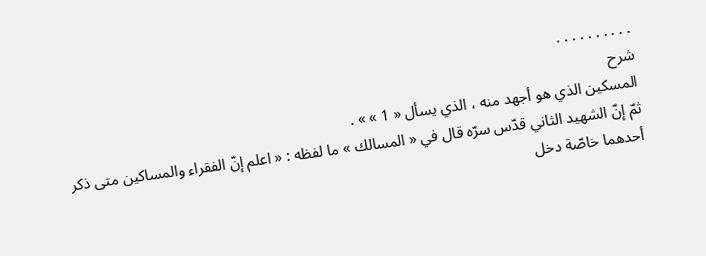. . . . . . . . . .
شرح
المسكين الذي هو أجهد منه ، الذي يسأل « 1 » » .
ثمّ إنّ الشهيد الثاني قدّس سرّه قال في « المسالك » ما لفظه : « اعلم إنّ الفقراء والمساكين متى ذكر أحدهما خاصّة دخل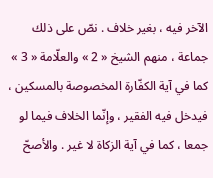الآخر فيه ، بغير خلاف . نصّ على ذلك جماعة ، منهم الشيخ « 2 » والعلّامة « 3 » كما في آية الكفّارة المخصوصة بالمسكين ، فيدخل فيه الفقير ، وإنّما الخلاف فيما لو جمعا ، كما في آية الزكاة لا غير . والأصحّ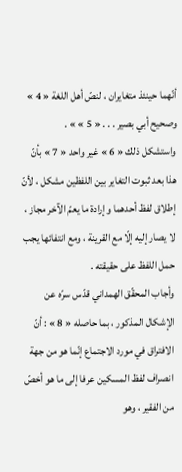أنّهما حينئذ متغايران ، لنصّ أهل اللغة « 4 » وصحيح أبي بصير . . . « 5 » » .
واستشكل ذلك « 6 » غير واحد « 7 » بأنّ هذا بعد ثبوت التغاير بين اللفظين مشكل ، لأنّ إطلاق لفظ أحدهما وإرادة ما يعمّ الآخر مجاز ، لا يصار إليه إلّا مع القرينة ، ومع انتفائها يجب حمل اللفظ على حقيقته .
وأجاب المحقّق الهمداني قدّس سرّه عن الإشكال المذكور ، بما حاصله « 8 » : أنّ الافتراق في مورد الاجتماع إنّما هو من جهة انصراف لفظ المسكين عرفا إلى ما هو أخصّ من الفقير ، وهو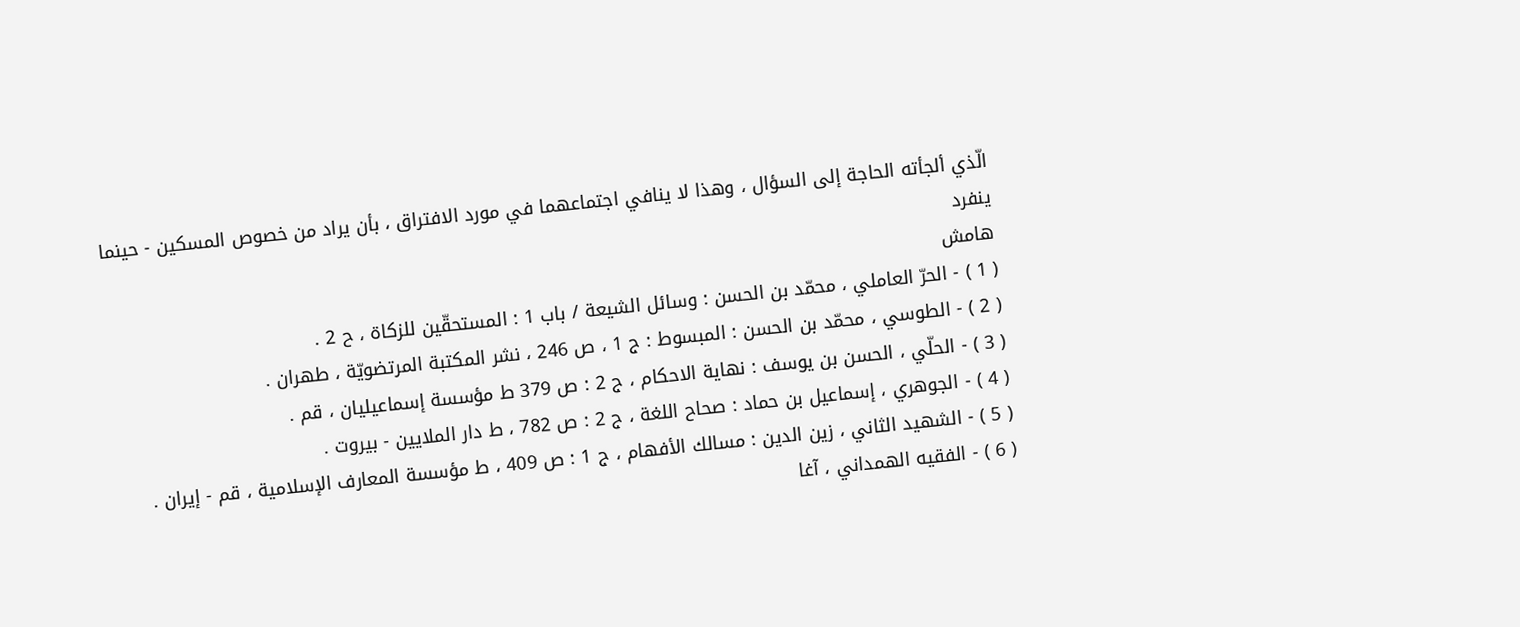الّذي ألجأته الحاجة إلى السؤال ، وهذا لا ينافي اجتماعهما في مورد الافتراق ، بأن يراد من خصوص المسكين - حينما ينفرد
هامش
( 1 ) - الحرّ العاملي ، محمّد بن الحسن : وسائل الشيعة / باب 1 : المستحقّين للزكاة ، ح 2 .
( 2 ) - الطوسي ، محمّد بن الحسن : المبسوط : ج 1 ، ص 246 ، نشر المكتبة المرتضويّة ، طهران .
( 3 ) - الحلّي ، الحسن بن يوسف : نهاية الاحكام ، ج 2 : ص 379 ط مؤسسة إسماعيليان ، قم .
( 4 ) - الجوهري ، إسماعيل بن حماد : صحاح اللغة ، ج 2 : ص 782 ، ط دار الملايين - بيروت .
( 5 ) - الشهيد الثاني ، زين الدين : مسالك الأفهام ، ج 1 : ص 409 ، ط مؤسسة المعارف الإسلامية ، قم - إيران .
( 6 ) - الفقيه الهمداني ، آغا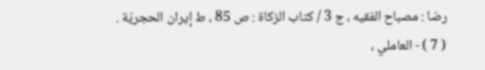رضا : مصباح الفقيه ، ج 3 / كتاب الزكاة : ص 85 ، ط إيران الحجريّة .
( 7 ) - العاملي ،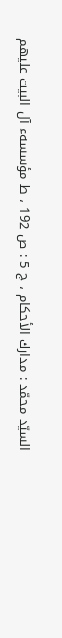السيّد محمّد : مدارك الأحكام ، ج 5 : ص 192 ، ط مؤسسهء آل البيت عليهم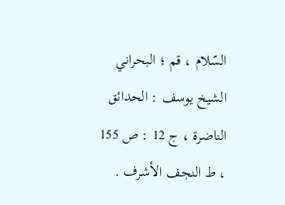السّلام ، قم ؛ البحراني الشيخ يوسف : الحدائق الناضرة ، ج 12 : ص 155 ، ط النجف الأشرف .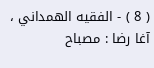( 8 ) - الفقيه الهمداني ، آغا رضا : مصباح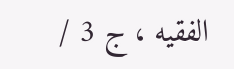الفقيه ، ج 3 /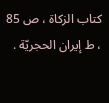كتاب الزكاة ، ص 85 ، ط إيران الحجريّة .